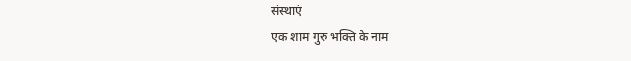संस्थाएं
एक शाम गुरु भक्ति के नाम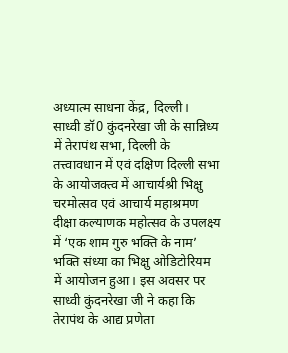अध्यात्म साधना केंद्र, दिल्ली।
साध्वी डॉ0 कुंदनरेखा जी के सान्निध्य में तेरापंथ सभा, दिल्ली के तत्त्वावधान में एवं दक्षिण दिल्ली सभा के आयोजक्त्व में आचार्यश्री भिक्षु चरमोत्सव एवं आचार्य महाश्रमण दीक्षा कल्याणक महोत्सव के उपलक्ष्य में ‘एक शाम गुरु भक्ति के नाम’ भक्ति संध्या का भिक्षु ओडिटोरियम में आयोजन हुआ। इस अवसर पर साध्वी कुंदनरेखा जी ने कहा कि तेरापंथ के आद्य प्रणेता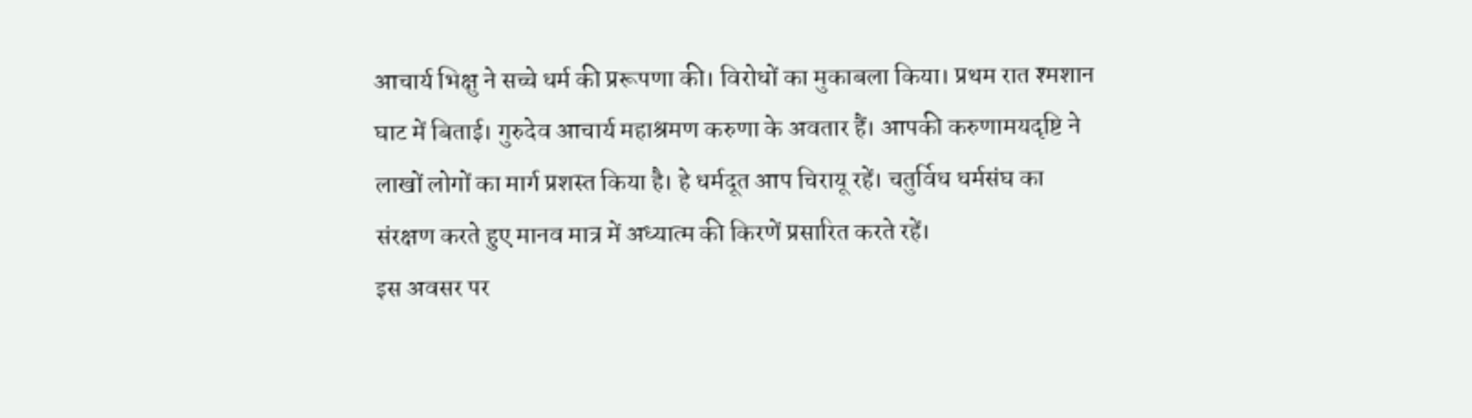आचार्य भिक्षु ने सच्चे धर्म की प्ररूपणा की। विरोधों का मुकाबला किया। प्रथम रात श्मशान घाट में बिताई। गुरुदेव आचार्य महाश्रमण करुणा के अवतार हैं। आपकी करुणामयदृष्टि ने लाखों लोगों का मार्ग प्रशस्त किया है। हे धर्मदूत आप चिरायू रहें। चतुर्विध धर्मसंघ का संरक्षण करते हुए मानव मात्र में अध्यात्म की किरणें प्रसारित करते रहें।
इस अवसर पर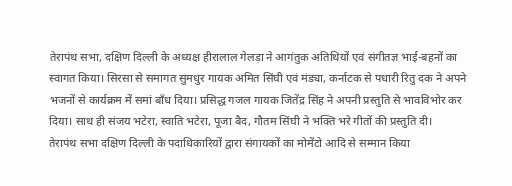तेरापंथ सभा, दक्षिण दिल्ली के अध्यक्ष हीरालाल गेलड़ा ने आगंतुक अतिथियों एवं संगीतज्ञ भाई-बहनों का स्वागत किया। सिरसा से समागत सुमधुर गायक अमित सिंघी एवं मंड्या, कर्नाटक से पधारी रितु दक ने अपने भजनों से कार्यक्रम में समां बाँध दिया। प्रसिद्ध गजल गायक जितेंद्र सिंह ने अपनी प्रस्तुति से भावविभोर कर दिया। साथ ही संजय भटेरा, स्वाति भटेरा, पूजा बैद, गौतम सिंघी ने भक्ति भरे गीतों की प्रस्तुति दी।
तेरापंथ सभा दक्षिण दिल्ली के पदाधिकारियों द्वारा संगायकों का मोमेंटो आदि से सम्मान किया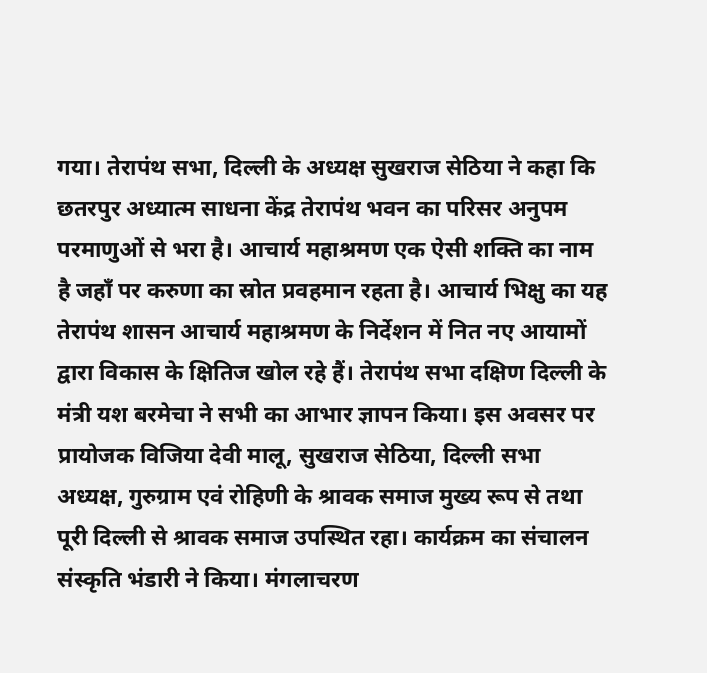गया। तेरापंथ सभा, दिल्ली के अध्यक्ष सुखराज सेठिया ने कहा कि छतरपुर अध्यात्म साधना केंद्र तेरापंथ भवन का परिसर अनुपम परमाणुओं से भरा है। आचार्य महाश्रमण एक ऐसी शक्ति का नाम है जहाँ पर करुणा का स्रोत प्रवहमान रहता है। आचार्य भिक्षु का यह तेरापंथ शासन आचार्य महाश्रमण के निर्देशन में नित नए आयामों द्वारा विकास के क्षितिज खोल रहे हैं। तेरापंथ सभा दक्षिण दिल्ली के मंत्री यश बरमेचा ने सभी का आभार ज्ञापन किया। इस अवसर पर प्रायोजक विजिया देवी मालू, सुखराज सेठिया, दिल्ली सभा अध्यक्ष, गुरुग्राम एवं रोहिणी के श्रावक समाज मुख्य रूप से तथा पूरी दिल्ली से श्रावक समाज उपस्थित रहा। कार्यक्रम का संचालन संस्कृति भंडारी ने किया। मंगलाचरण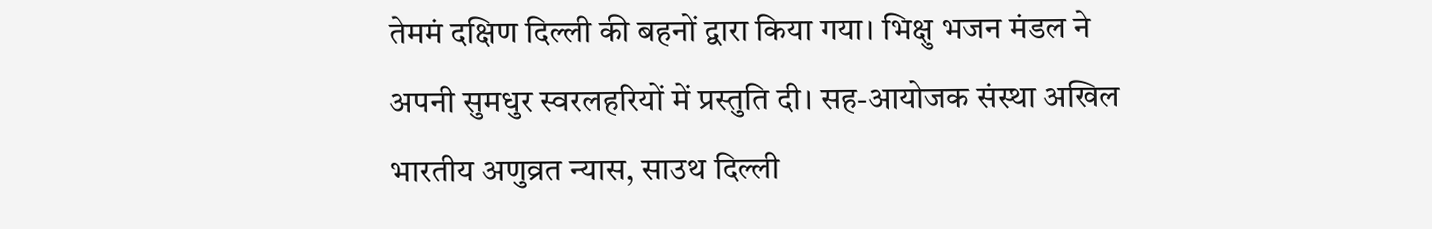तेममं दक्षिण दिल्ली की बहनों द्वारा किया गया। भिक्षु भजन मंडल ने अपनी सुमधुर स्वरलहरियों में प्रस्तुति दी। सह-आयोजक संस्था अखिल भारतीय अणुव्रत न्यास, साउथ दिल्ली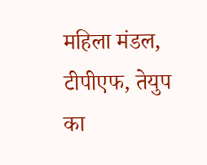महिला मंडल, टीपीएफ, तेयुप का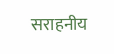सराहनीय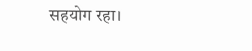सहयोग रहा।